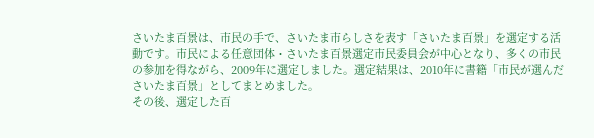さいたま百景は、市民の手で、さいたま市らしさを表す「さいたま百景」を選定する活動です。市民による任意団体・さいたま百景選定市民委員会が中心となり、多くの市民の参加を得ながら、2009年に選定しました。選定結果は、2010年に書籍「市民が選んださいたま百景」としてまとめました。
その後、選定した百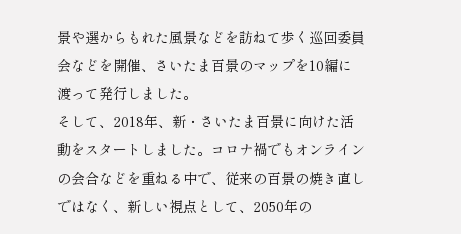景や選からもれた風景などを訪ねて歩く巡回委員会などを開催、さいたま百景のマップを10編に渡って発行しました。
そして、2018年、新・さいたま百景に向けた活動をスタートしました。コロナ禍でもオンラインの会合などを重ねる中で、従来の百景の焼き直しではなく、新しい視点として、2050年の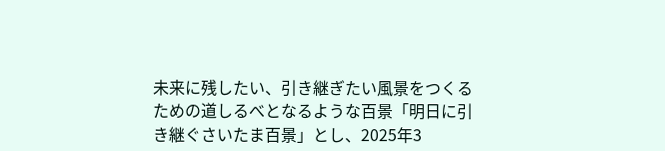未来に残したい、引き継ぎたい風景をつくるための道しるべとなるような百景「明日に引き継ぐさいたま百景」とし、2025年3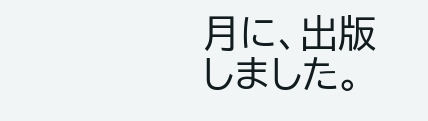月に、出版しました。